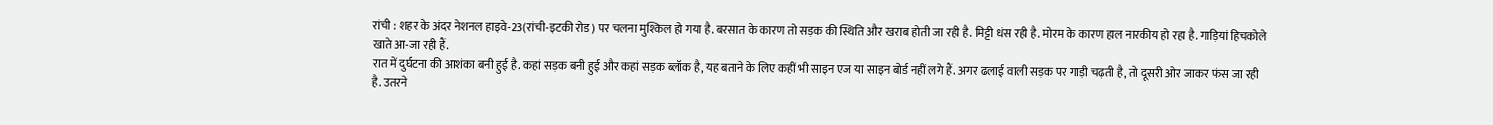रांची : शहर के अंदर नेशनल हाइवे-23(रांची-इटकी रोड) पर चलना मुश्किल हो गया है. बरसात के कारण तो सड़क की स्थिति और खराब होती जा रही है. मिट्टी धंस रही है. मोरम के कारण हाल नारकीय हो रहा है. गाड़ियां हिचकोले खाते आ-जा रही हैं.
रात में दुर्घटना की आशंका बनी हुई है. कहां सड़क बनी हुई और कहां सड़क ब्लॉक है, यह बताने के लिए कहीं भी साइन एज या साइन बोर्ड नहीं लगे हैं. अगर ढलाई वाली सड़क पर गाड़ी चढ़ती है, तो दूसरी ओर जाकर फंस जा रही है. उतरने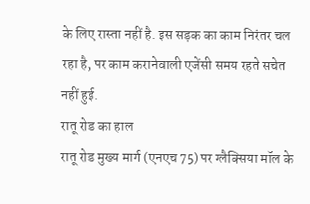के लिए रास्ता नहीं है. इस सड़क का काम निरंतर चल रहा है, पर काम करानेवाली एजेंसी समय रहते सचेत नहीं हुई.
रातू रोड का हाल
रातू रोड मुख्य मार्ग (एनएच 75) पर ग्लैक्सिया मॉल के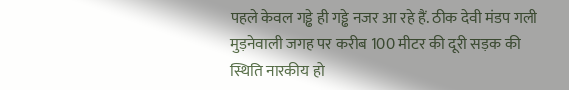पहले केवल गड्ढे ही गड्ढे नजर आ रहे हैं. ठीक देवी मंडप गली मुड़नेवाली जगह पर करीब 100 मीटर की दूरी सड़क की स्थिति नारकीय हो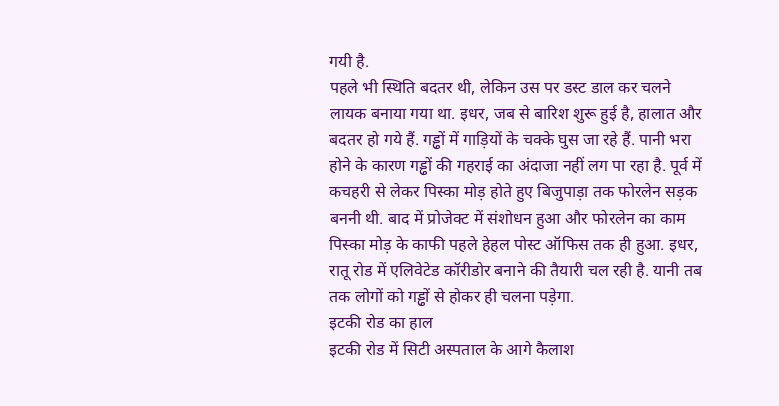गयी है.
पहले भी स्थिति बदतर थी, लेकिन उस पर डस्ट डाल कर चलने लायक बनाया गया था. इधर, जब से बारिश शुरू हुई है, हालात और बदतर हो गये हैं. गड्ढों में गाड़ियों के चक्के घुस जा रहे हैं. पानी भरा
होने के कारण गड्ढों की गहराई का अंदाजा नहीं लग पा रहा है. पूर्व में कचहरी से लेकर पिस्का मोड़ होते हुए बिजुपाड़ा तक फोरलेन सड़क बननी थी. बाद में प्रोजेक्ट में संशोधन हुआ और फोरलेन का काम पिस्का मोड़ के काफी पहले हेहल पोस्ट ऑफिस तक ही हुआ. इधर, रातू रोड में एलिवेटेड कॉरीडोर बनाने की तैयारी चल रही है. यानी तब तक लोगों को गड्ढों से होकर ही चलना पड़ेगा.
इटकी रोड का हाल
इटकी रोड में सिटी अस्पताल के आगे कैलाश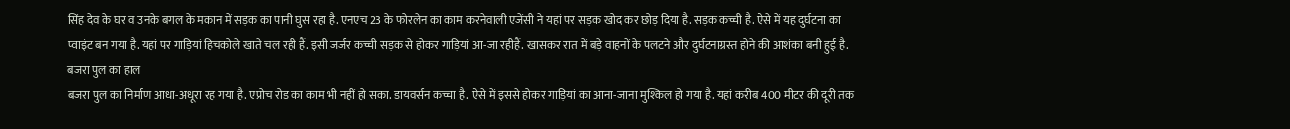सिंह देव के घर व उनके बगल के मकान में सड़क का पानी घुस रहा है. एनएच 23 के फोरलेन का काम करनेवाली एजेंसी ने यहां पर सड़क खोद कर छोड़ दिया है. सड़क कच्ची है. ऐसे में यह दुर्घटना का प्वाइंट बन गया है. यहां पर गाड़ियां हिचकोले खाते चल रही हैं. इसी जर्जर कच्ची सड़क से होकर गाड़ियां आ-जा रहीहैं. खासकर रात में बड़े वाहनों के पलटने और दुर्घटनाग्रस्त होने की आशंका बनी हुई है.
बजरा पुल का हाल
बजरा पुल का निर्माण आधा-अधूरा रह गया है. एप्रोच रोड का काम भी नहीं हो सका. डायवर्सन कच्चा है. ऐसे में इससे होकर गाड़ियां का आना-जाना मुश्किल हो गया है. यहां करीब 400 मीटर की दूरी तक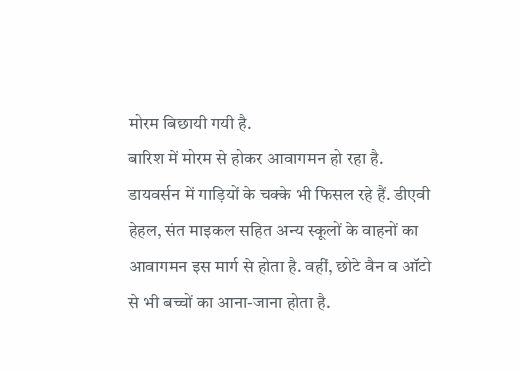मोरम बिछायी गयी है.
बारिश में मोरम से होकर आवागमन हो रहा है. डायवर्सन में गाड़ियों के चक्के भी फिसल रहे हैं. डीएवी हेहल, संत माइकल सहित अन्य स्कूलों के वाहनों का आवागमन इस मार्ग से होता है. वहीं, छोटे वैन व ऑटो से भी बच्चों का आना-जाना होता है.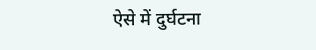ऐसे में दुर्घटना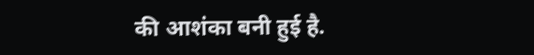की आशंका बनी हुई है.